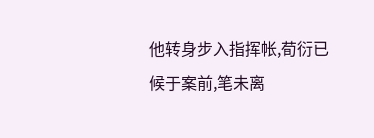他转身步入指挥帐,荀衍已候于案前,笔未离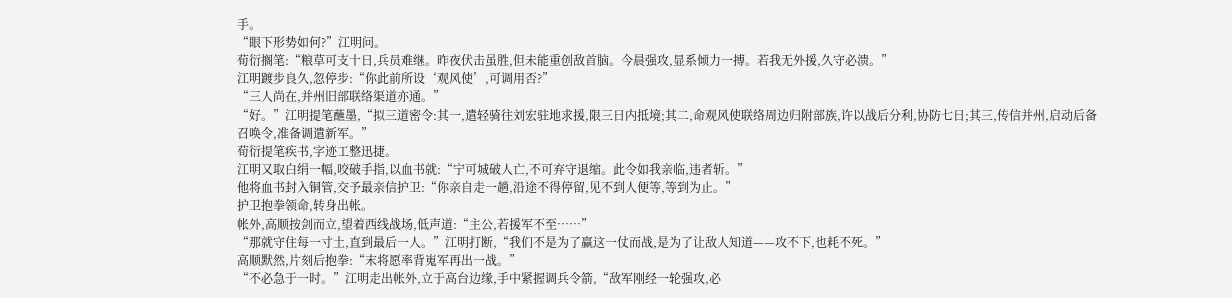手。
“眼下形势如何?”江明问。
荀衍搁笔:“粮草可支十日,兵员难继。昨夜伏击虽胜,但未能重创敌首脑。今晨强攻,显系倾力一搏。若我无外援,久守必溃。”
江明踱步良久,忽停步:“你此前所设‘观风使’,可调用否?”
“三人尚在,并州旧部联络渠道亦通。”
“好。”江明提笔蘸墨,“拟三道密令:其一,遣轻骑往刘宏驻地求援,限三日内抵境;其二,命观风使联络周边归附部族,许以战后分利,协防七日;其三,传信并州,启动后备召唤令,准备调遣新军。”
荀衍提笔疾书,字迹工整迅捷。
江明又取白绢一幅,咬破手指,以血书就:“宁可城破人亡,不可弃守退缩。此令如我亲临,违者斩。”
他将血书封入铜管,交予最亲信护卫:“你亲自走一趟,沿途不得停留,见不到人便等,等到为止。”
护卫抱拳领命,转身出帐。
帐外,高顺按剑而立,望着西线战场,低声道:“主公,若援军不至……”
“那就守住每一寸土,直到最后一人。”江明打断,“我们不是为了赢这一仗而战,是为了让敌人知道——攻不下,也耗不死。”
高顺默然,片刻后抱拳:“末将愿率背嵬军再出一战。”
“不必急于一时。”江明走出帐外,立于高台边缘,手中紧握调兵令箭,“敌军刚经一轮强攻,必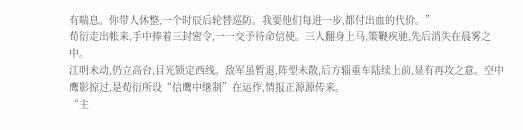有喘息。你带人休整,一个时辰后轮替巡防。我要他们每进一步,都付出血的代价。”
荀衍走出帐来,手中捧着三封密令,一一交予待命信使。三人翻身上马,策鞭疾驰,先后消失在晨雾之中。
江明未动,仍立高台,目光锁定西线。敌军虽暂退,阵型未散,后方辎重车陆续上前,显有再攻之意。空中鹰影掠过,是荀衍所设“信鹰中继制”在运作,情报正源源传来。
“主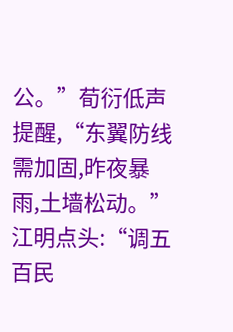公。”荀衍低声提醒,“东翼防线需加固,昨夜暴雨,土墙松动。”
江明点头:“调五百民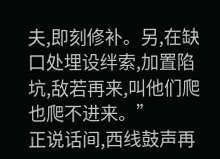夫,即刻修补。另,在缺口处埋设绊索,加置陷坑,敌若再来,叫他们爬也爬不进来。”
正说话间,西线鼓声再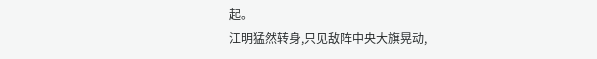起。
江明猛然转身,只见敌阵中央大旗晃动,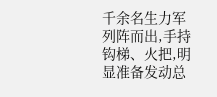千余名生力军列阵而出,手持钩梯、火把,明显准备发动总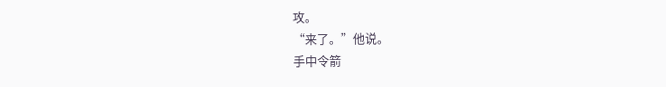攻。
“来了。”他说。
手中令箭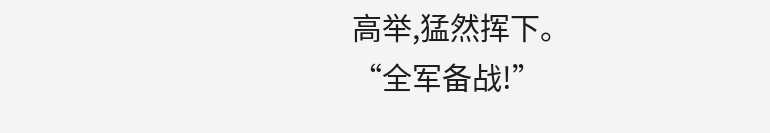高举,猛然挥下。
“全军备战!”